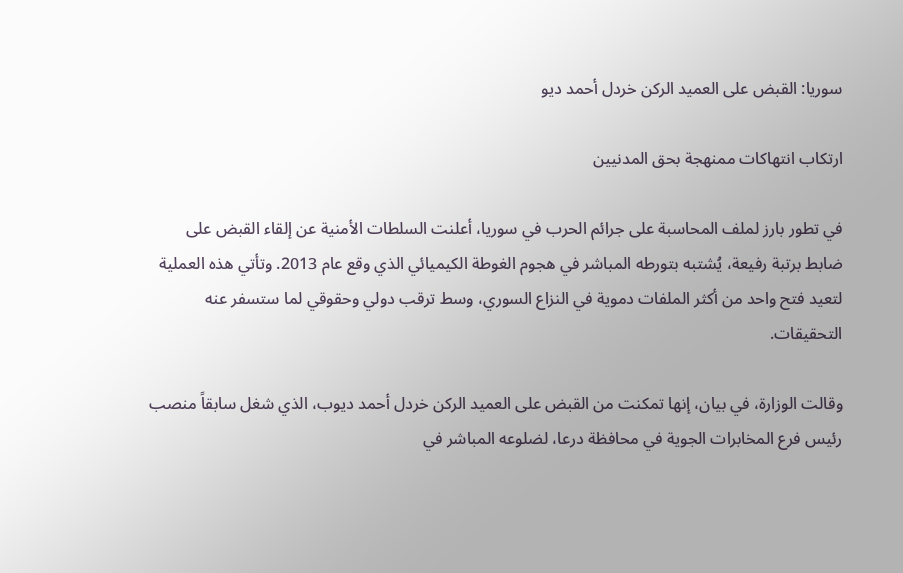سوريا: القبض على العميد الركن خردل أحمد ديو

ارتكاب انتهاكات ممنهجة بحق المدنيين

في تطور بارز لملف المحاسبة على جرائم الحرب في سوريا، أعلنت السلطات الأمنية عن إلقاء القبض على ضابط برتبة رفيعة، يُشتبه بتورطه المباشر في هجوم الغوطة الكيميائي الذي وقع عام 2013. وتأتي هذه العملية لتعيد فتح واحد من أكثر الملفات دموية في النزاع السوري، وسط ترقب دولي وحقوقي لما ستسفر عنه التحقيقات.

وقالت الوزارة، في بيان، إنها تمكنت من القبض على العميد الركن خردل أحمد ديوب، الذي شغل سابقاً منصب رئيس فرع المخابرات الجوية في محافظة درعا، لضلوعه المباشر في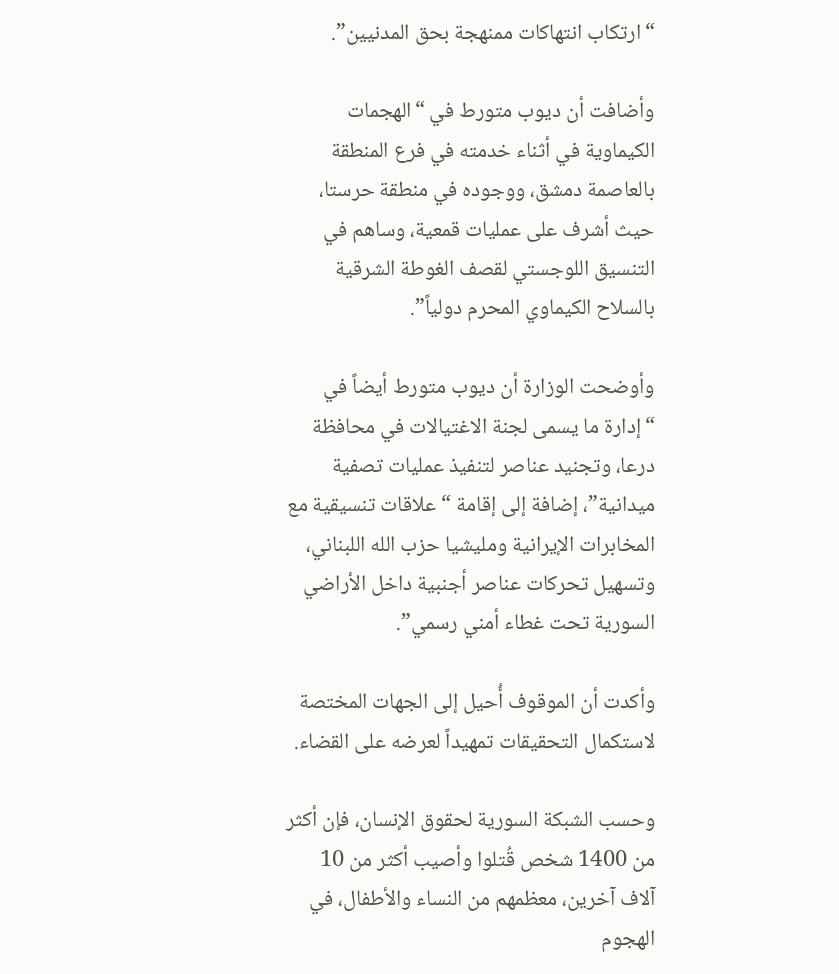“ارتكاب انتهاكات ممنهجة بحق المدنيين”.

وأضافت أن ديوب متورط في “الهجمات الكيماوية في أثناء خدمته في فرع المنطقة بالعاصمة دمشق، ووجوده في منطقة حرستا، حيث أشرف على عمليات قمعية، وساهم في التنسيق اللوجستي لقصف الغوطة الشرقية بالسلاح الكيماوي المحرم دولياً”.

وأوضحت الوزارة أن ديوب متورط أيضاً في “إدارة ما يسمى لجنة الاغتيالات في محافظة درعا، وتجنيد عناصر لتنفيذ عمليات تصفية ميدانية”، إضافة إلى إقامة “علاقات تنسيقية مع المخابرات الإيرانية ومليشيا حزب الله اللبناني، وتسهيل تحركات عناصر أجنبية داخل الأراضي السورية تحت غطاء أمني رسمي”.

وأكدت أن الموقوف أُحيل إلى الجهات المختصة لاستكمال التحقيقات تمهيداً لعرضه على القضاء.

وحسب الشبكة السورية لحقوق الإنسان، فإن أكثر من 1400 شخص قُتلوا وأصيب أكثر من 10 آلاف آخرين، معظمهم من النساء والأطفال، في الهجوم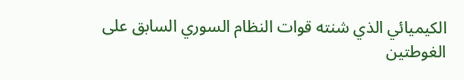الكيميائي الذي شنته قوات النظام السوري السابق على الغوطتين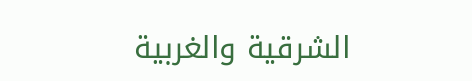الشرقية والغربية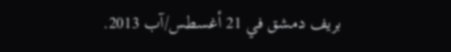بريف دمشق في 21 أغسطس/آب 2013.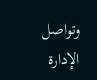وتواصل الإدارة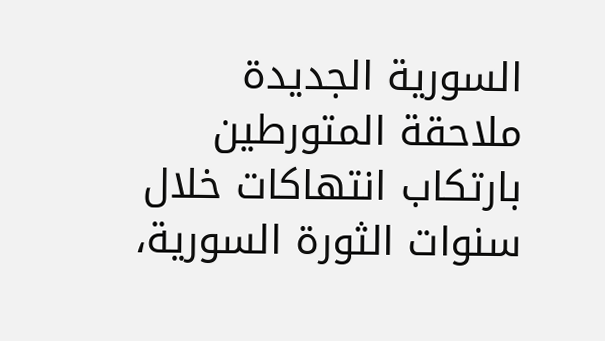السورية الجديدة ملاحقة المتورطين بارتكاب انتهاكات خلال سنوات الثورة السورية،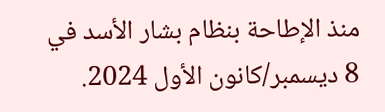منذ الإطاحة بنظام بشار الأسد في 8 ديسمبر/كانون الأول 2024.